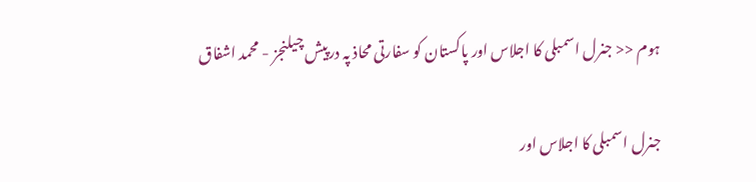ہوم << جنرل اسمبلی کا اجلاس اور پاکستان کو سفارتی محاذ پہ درپیش چیلنجز - محمد اشفاق

جنرل اسمبلی کا اجلاس اور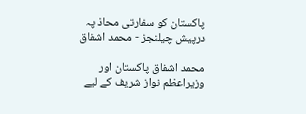پاکستان کو سفارتی محاذ پہ درپیش چیلنجز - محمد اشفاق

محمد اشفاق پاکستان اور وزیراعظم نواز شریف کے لیے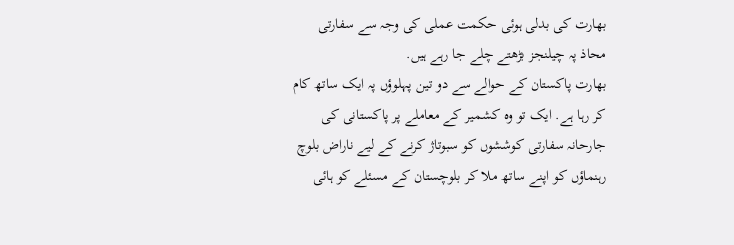بھارت کی بدلی ہوئی حکمت عملی کی وجہ سے سفارتی محاذ پہ چیلنجز بڑھتے چلے جا رہے ہیں.
بھارت پاکستان کے حوالے سے دو تین پہلوؤں پہ ایک ساتھ کام کر رہا ہے. ایک تو وہ کشمیر کے معاملے پر پاکستانی کی جارحانہ سفارتی کوششوں کو سبوتاژ کرنے کے لیے ناراض بلوچ رہنماؤں کو اپنے ساتھ ملا کر بلوچستان کے مسئلے کو ہائی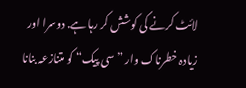لائٹ کرنے کی کوشش کر رہا ہے. دوسرا اور زیادہ خطرناک وار ”سی پیک“ کو متنازعہ بنانا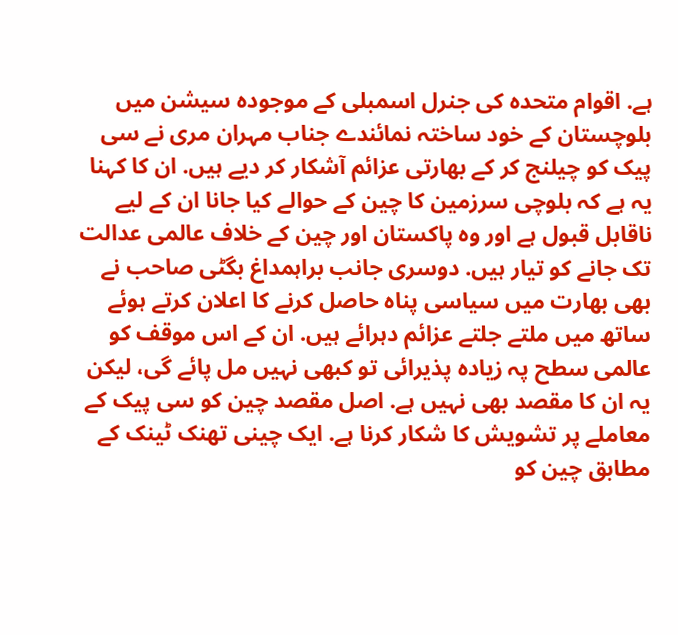ہے. اقوام متحدہ کی جنرل اسمبلی کے موجودہ سیشن میں بلوچستان کے خود ساختہ نمائندے جناب مہران مری نے سی پیک کو چیلنج کر کے بھارتی عزائم آشکار کر دیے ہیں. ان کا کہنا یہ ہے کہ بلوچی سرزمین کا چین کے حوالے کیا جانا ان کے لیے ناقابل قبول ہے اور وہ پاکستان اور چین کے خلاف عالمی عدالت تک جانے کو تیار ہیں. دوسری جانب براہمداغ بگٹی صاحب نے بھی بھارت میں سیاسی پناہ حاصل کرنے کا اعلان کرتے ہوئے ساتھ میں ملتے جلتے عزائم دہرائے ہیں. ان کے اس موقف کو عالمی سطح پہ زیادہ پذیرائی تو کبھی نہیں مل پائے گی، لیکن یہ ان کا مقصد بھی نہیں ہے. اصل مقصد چین کو سی پیک کے معاملے پر تشویش کا شکار کرنا ہے. ایک چینی تھنک ٹینک کے مطابق چین کو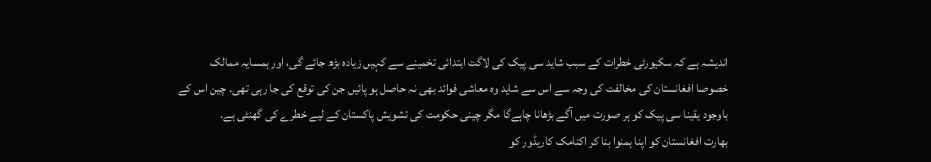اندیشہ ہے کہ سکیورٹی خطرات کے سبب شاید سی پیک کی لاگت ابتدائی تخمینے سے کہیں زیادہ بڑھ جائے گی، اور ہمسایہ ممالک خصوصا افغانستان کی مخالفت کی وجہ سے اس سے شاید وہ معاشی فوائد بھی نہ حاصل ہو پائیں جن کی توقع کی جا رہی تھی. چین اس کے باوجود یقینا سی پیک کو ہر صورت میں آگے بڑھانا چاہےگا مگر چینی حکومت کی تشویش پاکستان کے لیے خطرے کی گھنٹی ہے.
بھارت افغانستان کو اپنا ہمنوا بنا کر اکنامک کاریڈور کو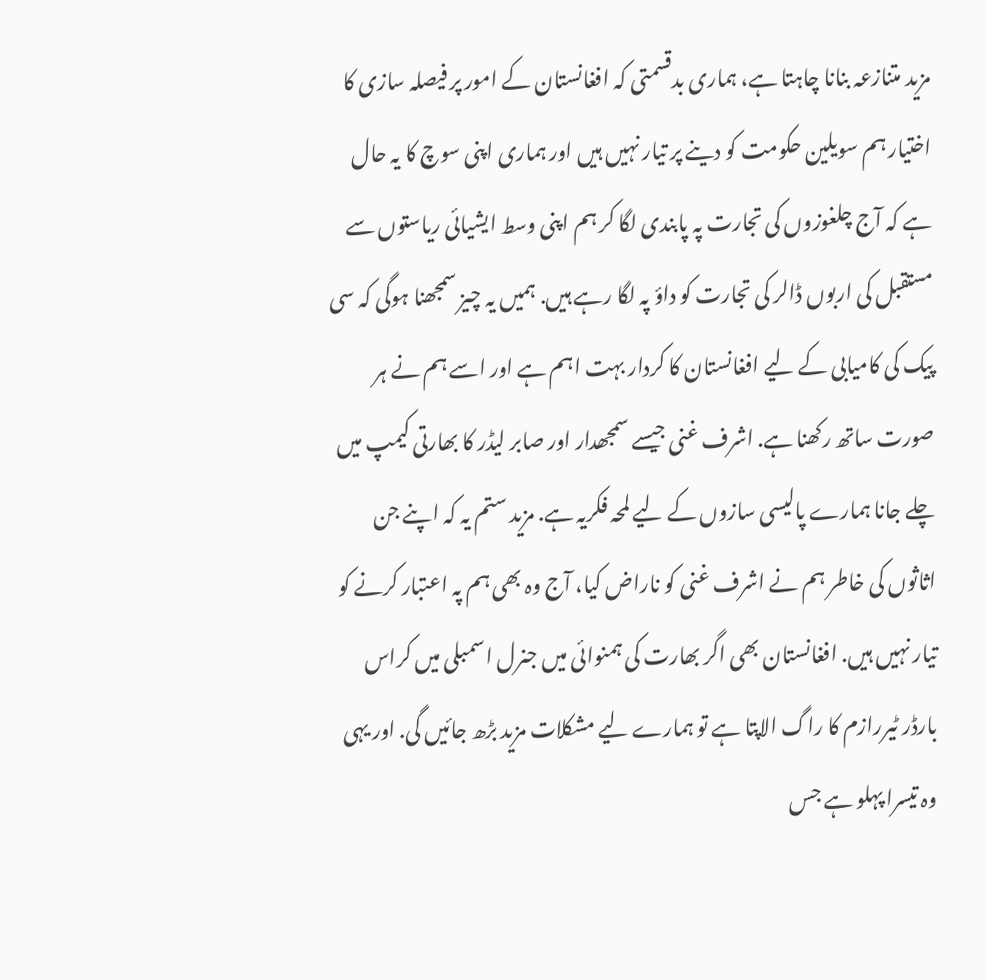مزید متنازعہ بنانا چاہتا ہے، ہماری بدقسمتی کہ افغانستان کے امور پر فیصلہ سازی کا اختیار ہم سویلین حکومت کو دینے پر تیار نہیں ہیں اور ہماری اپنی سوچ کا یہ حال ہے کہ آج چلغوزوں کی تجارت پہ پابندی لگا کر ہم اپنی وسط ایشیائی ریاستوں سے مستقبل کی اربوں ڈالر کی تجارت کو داؤ پہ لگا رہے ہیں. ہمیں یہ چیز سمجھنا ہوگی کہ سی پیک کی کامیابی کے لیے افغانستان کا کردار بہت اہم ہے اور اسے ہم نے ہر صورت ساتھ رکھنا ہے. اشرف غنی جیسے سمجھدار اور صابر لیڈر کا بھارتی کیمپ میں چلے جانا ہمارے پالیسی سازوں کے لیے لمحہ فکریہ ہے. مزید ستم یہ کہ اپنے جن اثاثوں کی خاطر ہم نے اشرف غنی کو ناراض کیا، آج وہ بھی ہم پہ اعتبار کرنے کو تیار نہیں ہیں. افغانستان بھی اگر بھارت کی ہمنوائی میں جنرل اسمبلی میں کراس بارڈر ٹیررازم کا راگ الاپتا ہے تو ہمارے لیے مشکلات مزید بڑھ جائیں گی. اور یہی وہ تیسرا پہلو ہے جس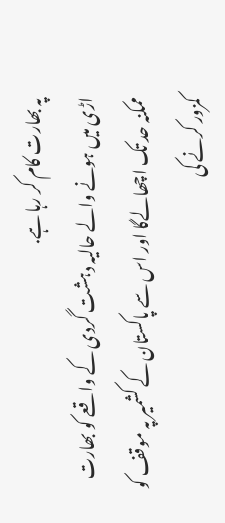پہ بھارت کام کر رہا ہے.
اڑی میں ہونے والے حالیہ دہشت گردی کے واقعے کو بھارت ممکنہ حد تک اچھالےگا اور اس سے پاکستان کے کشمیر پہ موقف کو کمزور کرنے کی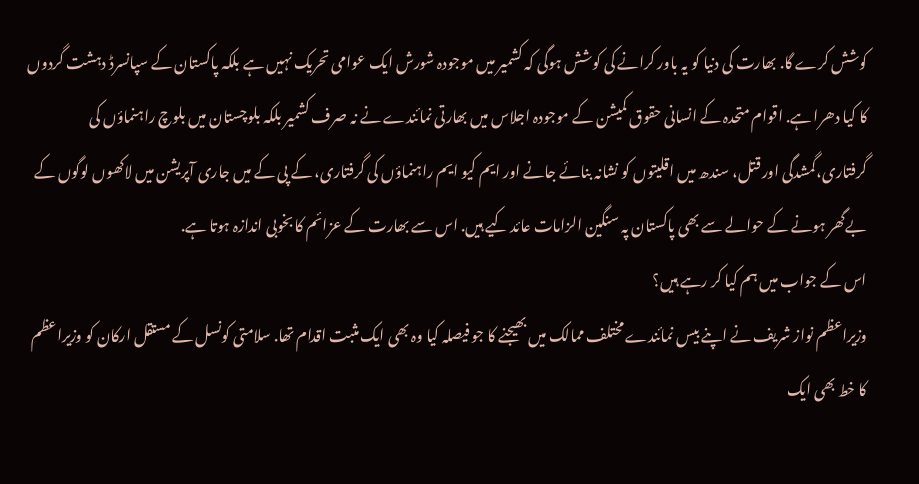کوشش کرے گا. بھارت کی دنیا کو یہ باور کرانے کی کوشش ہوگی کہ کشمیر میں موجودہ شورش ایک عوامی تحریک نہیں ہے بلکہ پاکستان کے سپانسرڈ دہشت گردوں کا کیا دھرا ہے. اقوام متحدہ کے انسانی حقوق کمیشن کے موجودہ اجلاس میں بھارتی نمائندے نے نہ صرف کشمیر بلکہ بلوچستان میں بلوچ راہنماؤں کی گرفتاری،گمشدگی اور قتل، سندھ میں اقلیتوں کو نشانہ بنائے جانے اور ایم کیو ایم راہنماؤں کی گرفتاری، کے پی کے میں جاری آپریشن میں لاکھوں لوگوں کے بےگھر ہونے کے حوالے سے بھی پاکستان پہ سنگین الزامات عائد کیے ہیں. اس سے بھارت کے عزائم کا بخوبی اندازہ ہوتا ہے.
اس کے جواب میں ہم کیا کر رہے ہیں؟
وزیراعظم نواز شریف نے اپنے بیس نمائندے مختلف ممالک میں بھیجنے کا جو فیصلہ کیا وہ بھی ایک مثبت اقدام تھا. سلامتی کونسل کے مستقل ارکان کو وزیراعظم کا خط بھی ایک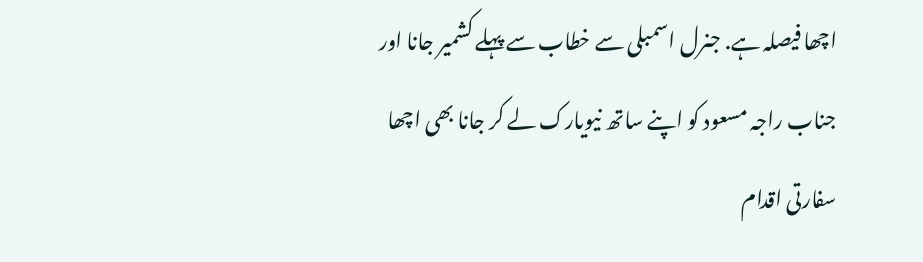اچھا فیصلہ ہے. جنرل اسمبلی سے خطاب سے پہلے کشمیر جانا اور جناب راجہ مسعود کو اپنے ساتھ نیویارک لے کر جانا بھی اچھا سفارتی اقدام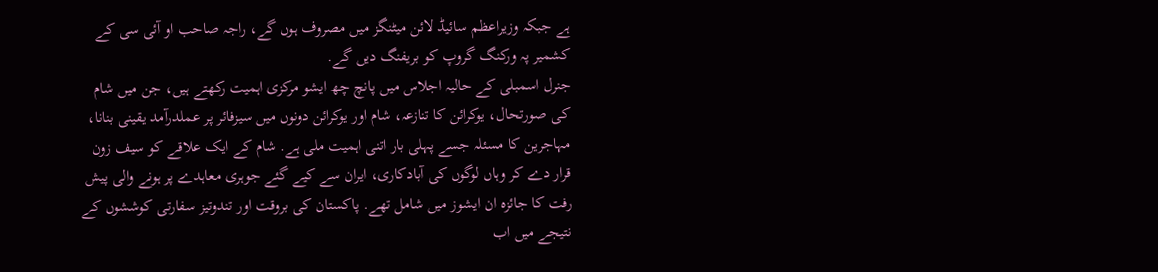ہے جبکہ وزیراعظم سائیڈ لائن میٹنگز میں مصروف ہوں گے، راجہ صاحب او آئی سی کے کشمیر پہ ورکنگ گروپ کو بریفنگ دیں گے.
جنرل اسمبلی کے حالیہ اجلاس میں پانچ چھ ایشو مرکزی اہمیت رکھتے ہیں، جن میں شام کی صورتحال، یوکرائن کا تنازعہ، شام اور یوکرائن دونوں میں سیزفائر پر عملدرآمد یقینی بنانا، مہاجرین کا مسئلہ جسے پہلی بار اتنی اہمیت ملی ہے. شام کے ایک علاقے کو سیف زون قرار دے کر وہاں لوگوں کی آبادکاری، ایران سے کیے گئے جوہری معاہدے پر ہونے والی پیش رفت کا جائزہ ان ایشوز میں شامل تھے. پاکستان کی بروقت اور تندوتیز سفارتی کوششوں کے نتیجے میں اب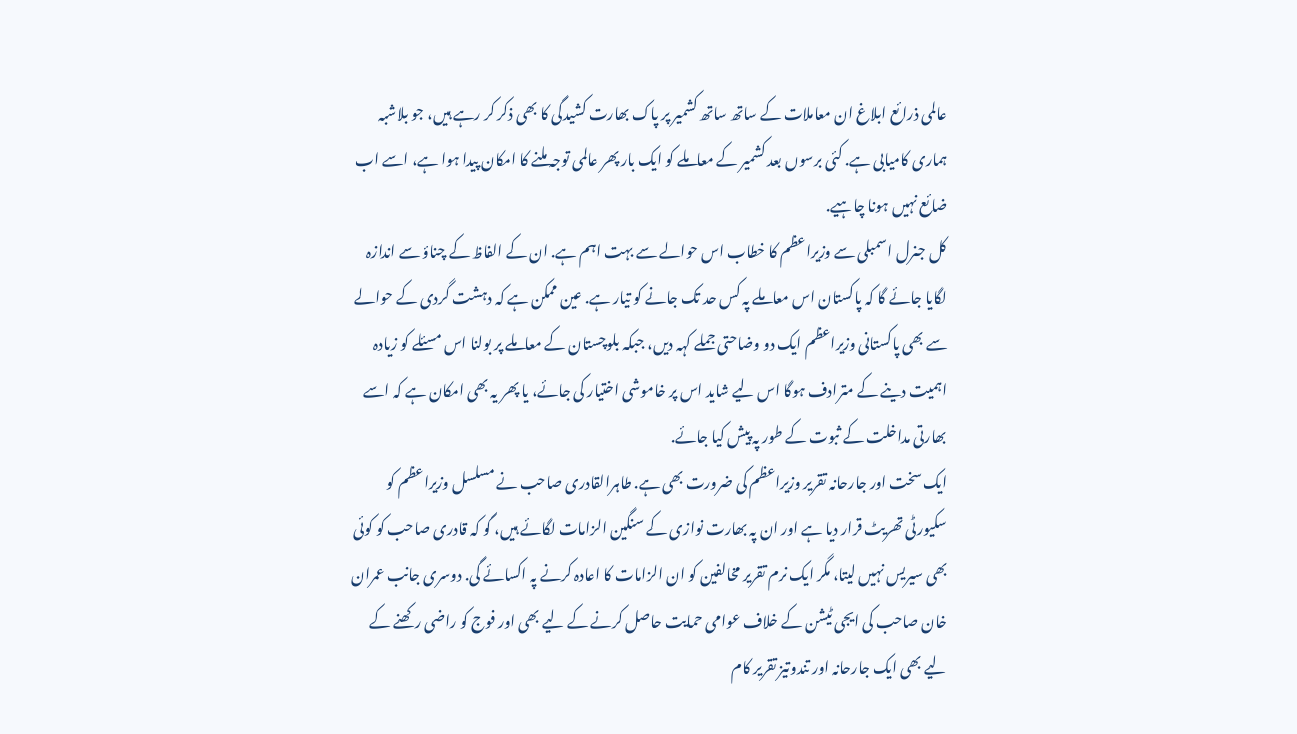عالمی ذرائع ابلاغ ان معاملات کے ساتھ ساتھ کشمیر پر پاک بھارت کشیدگی کا بھی ذکر کر رہے ہیں، جو بلاشبہ ہماری کامیابی ہے. کئی برسوں بعد کشمیر کے معاملے کو ایک بار پھر عالمی توجہ ملنے کا امکان پیدا ہوا ہے، اسے اب ضائع نہیں ہونا چاہیے.
کل جنرل اسمبلی سے وزیراعظم کا خطاب اس حوالے سے بہت اہم ہے. ان کے الفاظ کے چناؤ سے اندازہ لگایا جائے گا کہ پاکستان اس معاملے پہ کس حد تک جانے کو تیار ہے. عین ممکن ہے کہ دہشت گردی کے حوالے سے بھی پاکستانی وزیراعظم ایک دو وضاحتی جملے کہہ دیں، جبکہ بلوچستان کے معاملے پر بولنا اس مسئلے کو زیادہ اہمیت دینے کے مترادف ہوگا اس لیے شاید اس پر خاموشی اختیار کی جائے، یا پھر یہ بھی امکان ہے کہ اسے بھارتی مداخلت کے ثبوت کے طور پہ پیش کیا جائے.
ایک سخت اور جارحانہ تقریر وزیراعظم کی ضرورت بھی ہے. طاہرالقادری صاحب نے مسلسل وزیراعظم کو سکیورٹی تھریٹ قرار دیا ہے اور ان پہ بھارت نوازی کے سنگین الزامات لگائے ہیں، گو کہ قادری صاحب کو کوئی بھی سیریس نہیں لیتا، مگر ایک نرم تقریر مخالفین کو ان الزامات کا اعادہ کرنے پہ اکسائے گی. دوسری جانب عمران خان صاحب کی ایجی ٹیشن کے خلاف عوامی حمایت حاصل کرنے کے لیے بھی اور فوج کو راضی رکھنے کے لیے بھی ایک جارحانہ اور تندوتیز تقریر کام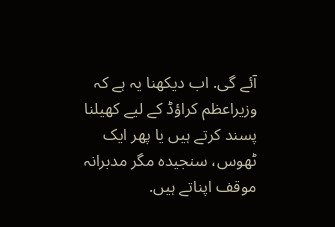آئے گی. اب دیکھنا یہ ہے کہ وزیراعظم کراؤڈ کے لیے کھیلنا پسند کرتے ہیں یا پھر ایک ٹھوس، سنجیدہ مگر مدبرانہ موقف اپناتے ہیں.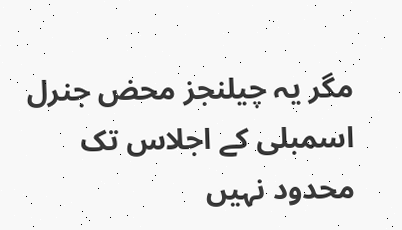مگر یہ چیلنجز محض جنرل اسمبلی کے اجلاس تک محدود نہیں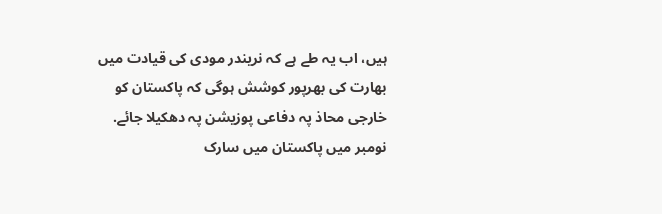ہیں، اب یہ طے ہے کہ نریندر مودی کی قیادت میں بھارت کی بھرپور کوشش ہوگی کہ پاکستان کو خارجی محاذ پہ دفاعی پوزیشن پہ دھکیلا جائے. نومبر میں پاکستان میں سارک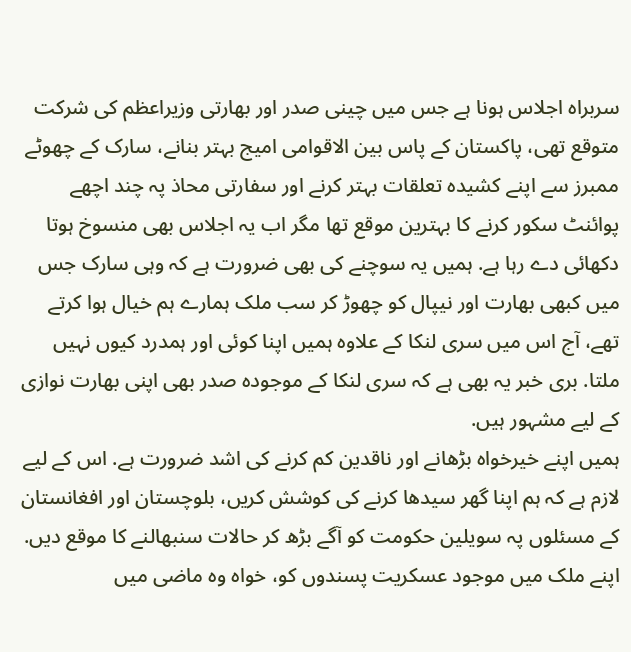سربراہ اجلاس ہونا ہے جس میں چینی صدر اور بھارتی وزیراعظم کی شرکت متوقع تھی، پاکستان کے پاس بین الاقوامی امیج بہتر بنانے، سارک کے چھوٹے ممبرز سے اپنے کشیدہ تعلقات بہتر کرنے اور سفارتی محاذ پہ چند اچھے پوائنٹ سکور کرنے کا بہترین موقع تھا مگر اب یہ اجلاس بھی منسوخ ہوتا دکھائی دے رہا ہے. ہمیں یہ سوچنے کی بھی ضرورت ہے کہ وہی سارک جس میں کبھی بھارت اور نیپال کو چھوڑ کر سب ملک ہمارے ہم خیال ہوا کرتے تھے، آج اس میں سری لنکا کے علاوہ ہمیں اپنا کوئی اور ہمدرد کیوں نہیں ملتا. بری خبر یہ بھی ہے کہ سری لنکا کے موجودہ صدر بھی اپنی بھارت نوازی کے لیے مشہور ہیں.
ہمیں اپنے خیرخواہ بڑھانے اور ناقدین کم کرنے کی اشد ضرورت ہے. اس کے لیے لازم ہے کہ ہم اپنا گھر سیدھا کرنے کی کوشش کریں، بلوچستان اور افغانستان کے مسئلوں پہ سویلین حکومت کو آگے بڑھ کر حالات سنبھالنے کا موقع دیں. اپنے ملک میں موجود عسکریت پسندوں کو، خواہ وہ ماضی میں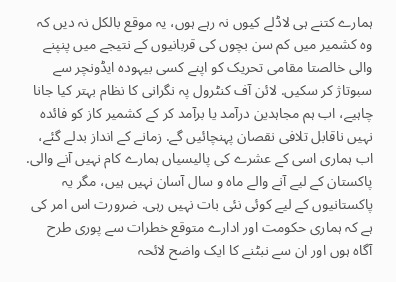ہمارے کتنے ہی لاڈلے کیوں نہ رہے ہوں، یہ موقع بالکل نہ دیں کہ وہ کشمیر میں کم سن بچوں کی قربانیوں کے نتیجے میں پنپنے والی خالصتا مقامی تحریک کو اپنے کسی بیہودہ ایڈونچر سے سبوتاژ کر سکیں. لائن آف کنٹرول پہ نگرانی کا نظام بہتر کیا جانا چاہیے، اب ہم مجاہدین درآمد یا برآمد کر کے کشمیر کاز کو فائدہ نہیں ناقابل تلافی نقصان پہنچائیں گے. زمانے کے انداز بدلے گئے، اب ہماری اسی کے عشرے کی پالیسیاں ہمارے کام نہیں آنے والی.
پاکستان کے لیے آنے والے ماہ و سال آسان نہیں ہیں، مگر یہ پاکستانیوں کے لیے کوئی نئی بات نہیں رہی. ضرورت اس امر کی ہے کہ ہماری حکومت اور ادارے متوقع خطرات سے پوری طرح آگاہ ہوں اور ان سے نبٹنے کا ایک واضح لائحہ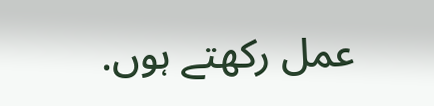عمل رکھتے ہوں.